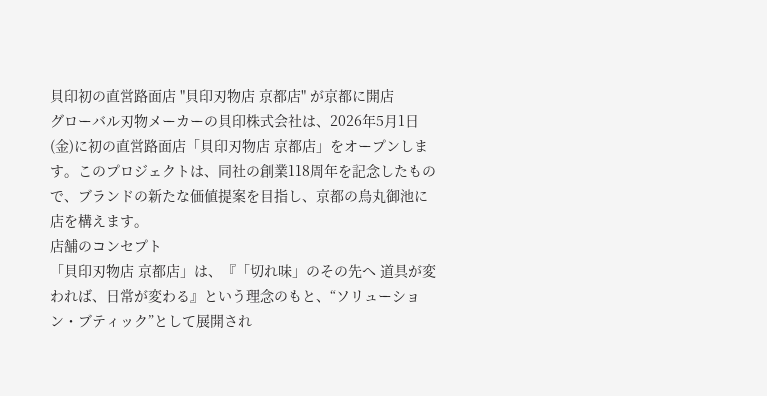貝印初の直営路面店 "貝印刃物店 京都店" が京都に開店
グローバル刃物メーカーの貝印株式会社は、2026年5月1日(金)に初の直営路面店「貝印刃物店 京都店」をオープンします。このプロジェクトは、同社の創業118周年を記念したもので、ブランドの新たな価値提案を目指し、京都の烏丸御池に店を構えます。
店舗のコンセプト
「貝印刃物店 京都店」は、『「切れ味」のその先へ 道具が変われば、日常が変わる』という理念のもと、“ソリューション・ブティック”として展開され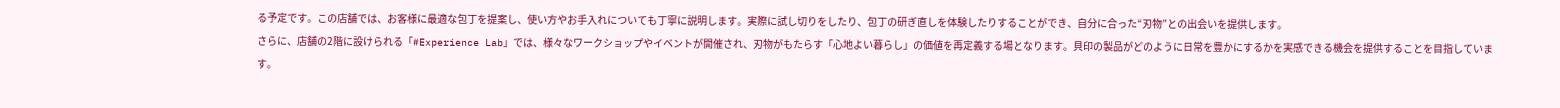る予定です。この店舗では、お客様に最適な包丁を提案し、使い方やお手入れについても丁寧に説明します。実際に試し切りをしたり、包丁の研ぎ直しを体験したりすることができ、自分に合った“刃物”との出会いを提供します。
さらに、店舗の2階に設けられる「#Experience Lab」では、様々なワークショップやイベントが開催され、刃物がもたらす「心地よい暮らし」の価値を再定義する場となります。貝印の製品がどのように日常を豊かにするかを実感できる機会を提供することを目指しています。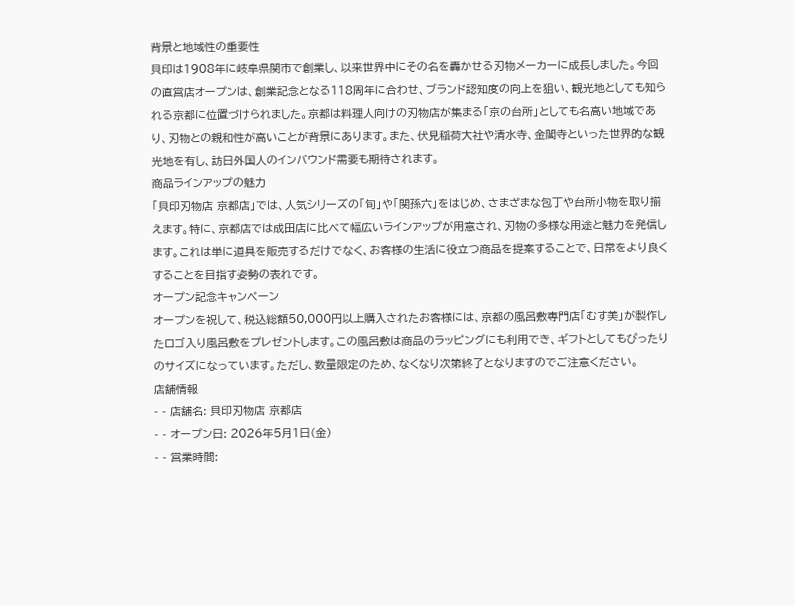背景と地域性の重要性
貝印は1908年に岐阜県関市で創業し、以来世界中にその名を轟かせる刃物メーカーに成長しました。今回の直営店オープンは、創業記念となる118周年に合わせ、ブランド認知度の向上を狙い、観光地としても知られる京都に位置づけられました。京都は料理人向けの刃物店が集まる「京の台所」としても名高い地域であり、刃物との親和性が高いことが背景にあります。また、伏見稲荷大社や清水寺、金閣寺といった世界的な観光地を有し、訪日外国人のインバウンド需要も期待されます。
商品ラインアップの魅力
「貝印刃物店 京都店」では、人気シリーズの「旬」や「関孫六」をはじめ、さまざまな包丁や台所小物を取り揃えます。特に、京都店では成田店に比べて幅広いラインアップが用意され、刃物の多様な用途と魅力を発信します。これは単に道具を販売するだけでなく、お客様の生活に役立つ商品を提案することで、日常をより良くすることを目指す姿勢の表れです。
オープン記念キャンペーン
オープンを祝して、税込総額50,000円以上購入されたお客様には、京都の風呂敷専門店「むす美」が製作したロゴ入り風呂敷をプレゼントします。この風呂敷は商品のラッピングにも利用でき、ギフトとしてもぴったりのサイズになっています。ただし、数量限定のため、なくなり次第終了となりますのでご注意ください。
店舗情報
- - 店舗名: 貝印刃物店 京都店
- - オープン日: 2026年5月1日(金)
- - 営業時間: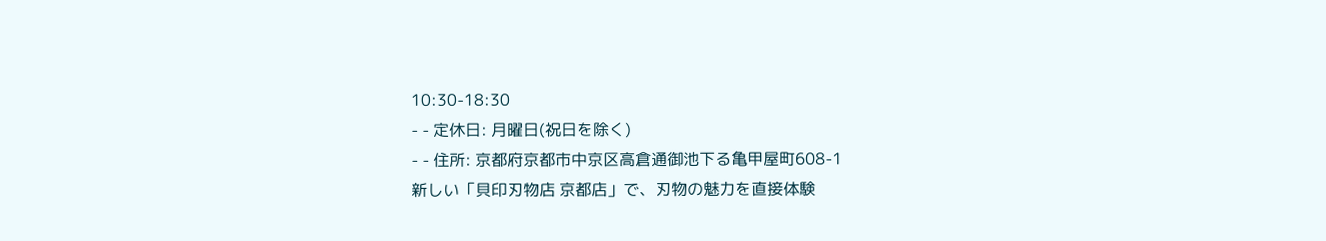10:30-18:30
- - 定休日: 月曜日(祝日を除く)
- - 住所: 京都府京都市中京区高倉通御池下る亀甲屋町608-1
新しい「貝印刃物店 京都店」で、刃物の魅力を直接体験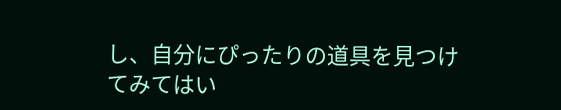し、自分にぴったりの道具を見つけてみてはい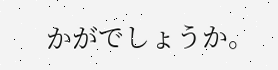かがでしょうか。